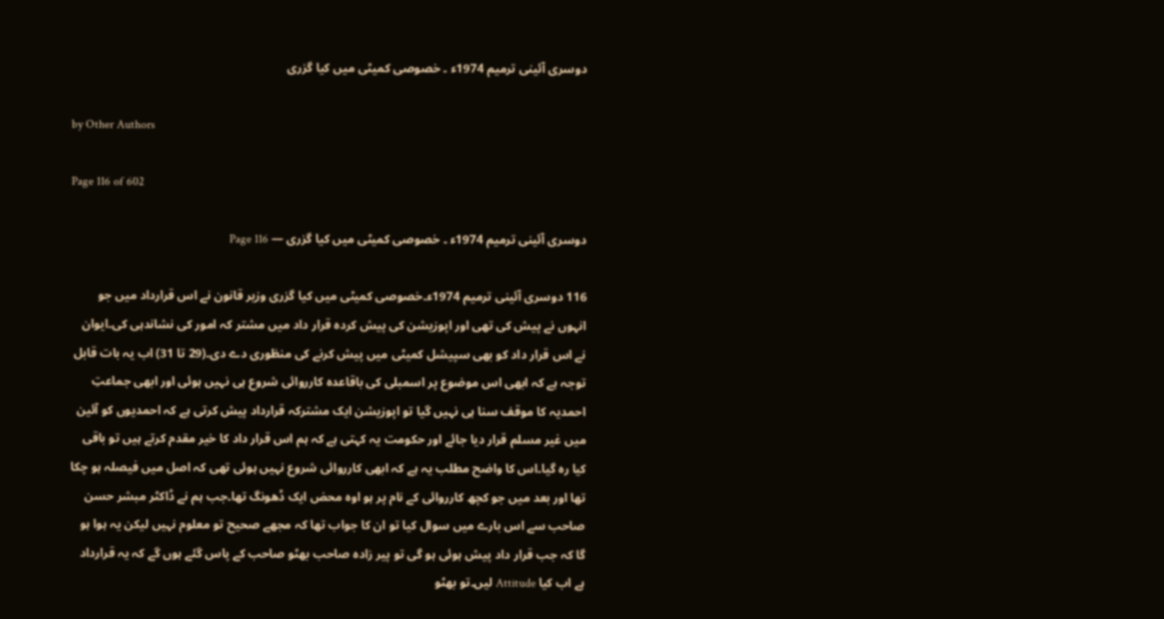دوسری آئینی ترمیم 1974ء ۔ خصوصی کمیٹی میں کیا گزری

by Other Authors

Page 116 of 602

دوسری آئینی ترمیم 1974ء ۔ خصوصی کمیٹی میں کیا گزری — Page 116

116 دوسری آئینی ترمیم 1974ء۔خصوصی کمیٹی میں کیا گزری وزیر قانون نے اس قرارداد میں جو انہوں نے پیش کی تھی اور اپوزیشن کی پیش کردہ قرار داد میں مشتر کہ امور کی نشاندہی کی۔ایوان نے اس قرار داد کو بھی سپیشل کمیٹی میں پیش کرنے کی منظوری دے دی۔(29 تا 31) اب یہ بات قابل توجہ ہے کہ ابھی اس موضوع پر اسمبلی کی باقاعدہ کارروائی شروع ہی نہیں ہوئی اور ابھی جماعتِ احمدیہ کا موقف سنا ہی نہیں گیا تو اپوزیشن ایک مشترکہ قرارداد پیش کرتی ہے کہ احمدیوں کو آئین میں غیر مسلم قرار دیا جائے اور حکومت یہ کہتی ہے کہ ہم اس قرار داد کا خیر مقدم کرتے ہیں تو باقی کیا رہ گیا۔اس کا واضح مطلب یہ ہے کہ ابھی کارروائی شروع نہیں ہوئی تھی کہ اصل میں فیصلہ ہو چکا تھا اور بعد میں جو کچھ کارروائی کے نام پر ہو اوہ محض ایک ڈھونگ تھا۔جب ہم نے ڈاکٹر مبشر حسن صاحب سے اس بارے میں سوال کیا تو ان کا جواب تھا کہ مجھے صحیح تو معلوم نہیں لیکن یہ ہوا ہو گا کہ جب قرار داد پیش ہوئی ہو گی تو پیر زادہ صاحب بھٹو صاحب کے پاس گئے ہوں گے کہ یہ قرارداد ہے اب کیا Attitude لیں۔تو بھٹو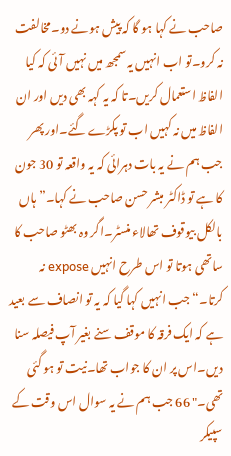صاحب نے کہا ہو گا کہ پیش ہونے دو۔مخالفت نہ کرو۔تو اب انہیں یہ سمجھ میں نہیں آئی کہ کیا الفاظ استعمال کریں۔تا کہ یہ کہہ بھی دیں اور ان الفاظ میں نہ کہیں اب تو پکڑے گئے۔اور پھر جب ہم نے یہ بات دہرائی کہ یہ واقعہ تو 30 جون کا ہے تو ڈاکٹر مبشر حسن صاحب نے کہا۔”ہاں بالکل بیوقوف تھالاء منسٹر۔اگر وہ بھٹو صاحب کا ساتھی ہوتا تو اس طرح انہیں expose نہ کرتا۔“ جب انہیں کہا گیا کہ یہ تو انصاف سے بعید ہے کہ ایک فرقہ کا موقف سنے بغیر آپ فیصلہ سنا دیں۔اس پر ان کا جواب تھا۔نیت تو ہو گئی تھی۔" 66 جب ہم نے یہ سوال اس وقت کے سپیکر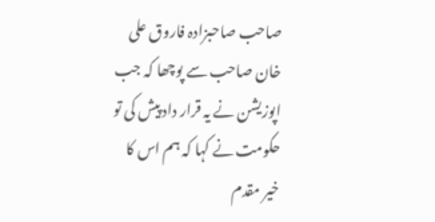صاحب صاحبزادہ فاروق علی خان صاحب سے پوچھا کہ جب اپوزیشن نے یہ قرار داد پیش کی تو حکومت نے کہا کہ ہم اس کا خیر مقدم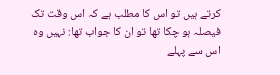کرتے ہیں تو اس کا مطلب ہے کہ اس وقت تک فیصلہ ہو چکا تھا تو ان کا جواب تھا: نہیں وہ اس سے پہلے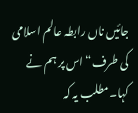جائیں ناں رابطہ عالم اسلامی کی طرف“ اس پر ہم نے کہا۔مطلب یہ کہ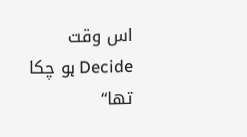اس وقت Decide ہو چکا تھا“